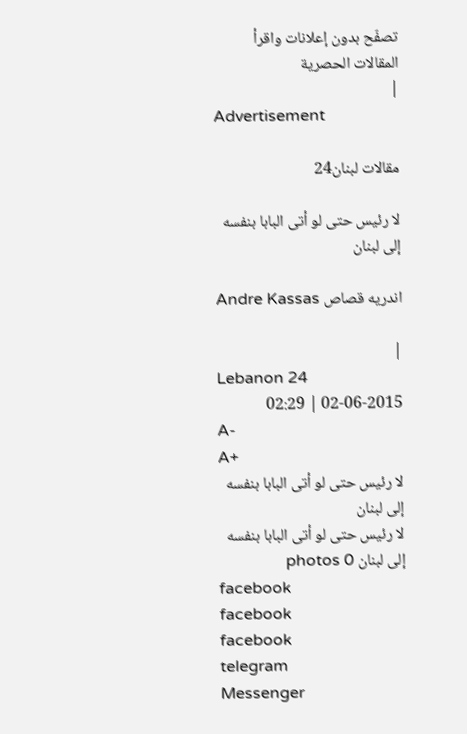تصفّح بدون إعلانات واقرأ المقالات الحصرية
|
Advertisement

مقالات لبنان24

لا رئيس حتى لو أتى البابا بنفسه إلى لبنان

اندريه قصاص Andre Kassas

|
Lebanon 24
02-06-2015 | 02:29
A-
A+
لا رئيس حتى لو أتى البابا بنفسه إلى لبنان
لا رئيس حتى لو أتى البابا بنفسه إلى لبنان photos 0
facebook
facebook
facebook
telegram
Messenger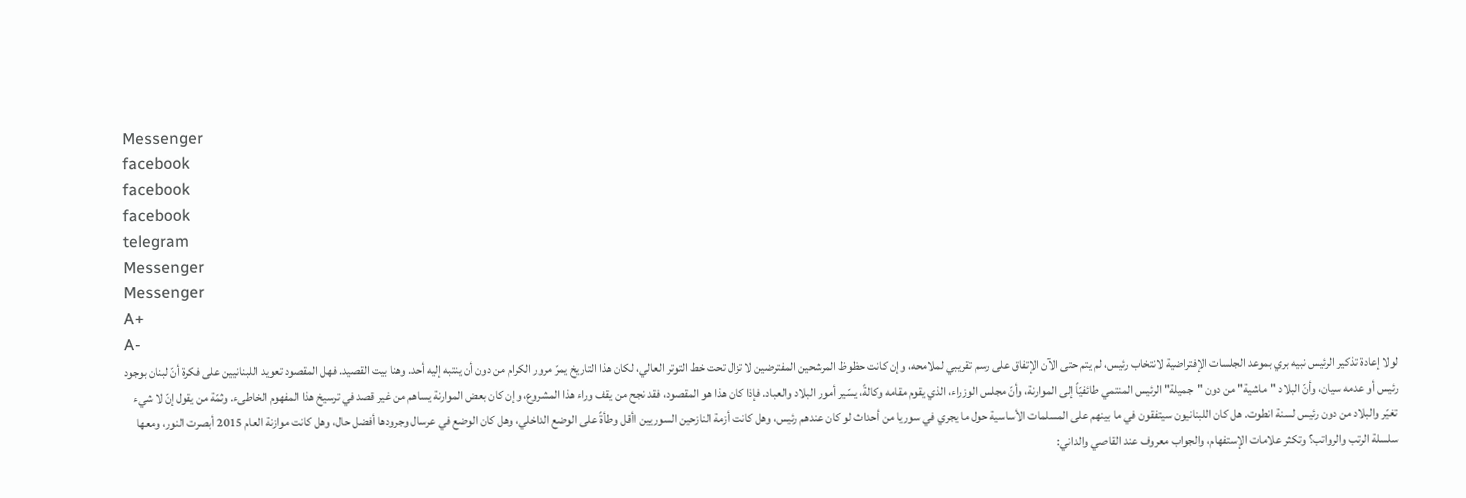Messenger
facebook
facebook
facebook
telegram
Messenger
Messenger
A+
A-
لولا إعادة تذكير الرئيس نبيه بري بموعد الجلسات الإفتراضية لانتخاب رئيس، لم يتم حتى الآن الإتفاق على رسم تقريبي لملامحه، وإن كانت حظوظ المرشحين المفترضين لا تزال تحت خط التوتر العالي، لكان هذا التاريخ يمرّ مرور الكرام من دون أن ينتبه إليه أحد. وهنا بيت القصيد. فهل المقصود تعويد اللبنانيين على فكرة أنّ لبنان بوجود رئيس أو عدمه سيان، وأنّ البلاد "ماشية" من دون "جميلة" الرئيس المنتمي طائفيّاً إلى الموارنة، وأنّ مجلس الوزراء، الذي يقوم مقامه وكالةً، يسّير أمور البلاد والعباد. فإذا كان هذا هو المقصود، فقد نجح من يقف وراء هذا المشروع، وإن كان بعض الموارنة يساهم من غير قصد في ترسيخ هذا المفهوم الخاطىء. وثمّة من يقول إنّ لا شيء تغيّر والبلاد من دون رئيس لسنة انطوت. هل كان اللبنانيون سيتفقون في ما بينهم على المسلمات الأساسية حول ما يجري في سوريا من أحداث لو كان عندهم رئيس، وهل كانت أزمة النازحين السوريين اأقل وطأةً على الوضع الداخلي، وهل كان الوضع في عرسال وجرودها أفضل حال، وهل كانت موازنة العام 2015 أبصرت النور، ومعها سلسلة الرتب والرواتب؟ وتكثر علامات الإستفهام، والجواب معروف عند القاصي والداني: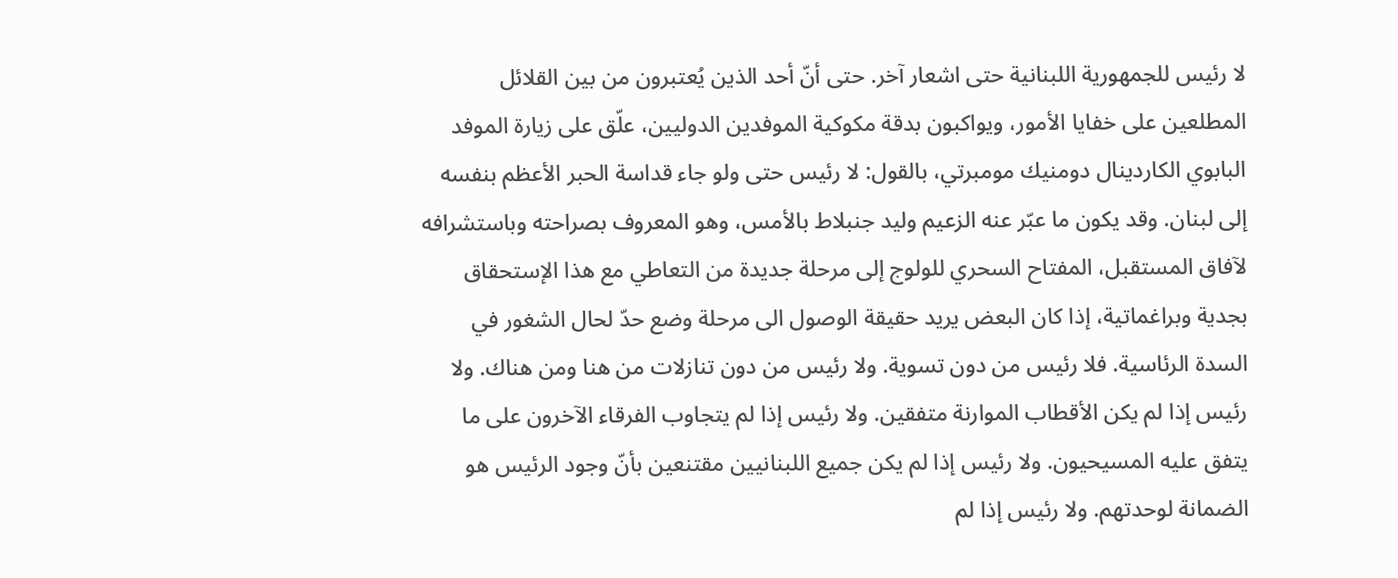لا رئيس للجمهورية اللبنانية حتى اشعار آخر. حتى أنّ أحد الذين يُعتبرون من بين القلائل المطلعين على خفايا الأمور، ويواكبون بدقة مكوكية الموفدين الدوليين، علّق على زيارة الموفد البابوي الكاردينال دومنيك مومبرتي، بالقول: لا رئيس حتى ولو جاء قداسة الحبر الأعظم بنفسه إلى لبنان. وقد يكون ما عبّر عنه الزعيم وليد جنبلاط بالأمس، وهو المعروف بصراحته وباستشرافه لآفاق المستقبل، المفتاح السحري للولوج إلى مرحلة جديدة من التعاطي مع هذا الإستحقاق بجدية وبراغماتية، إذا كان البعض يريد حقيقة الوصول الى مرحلة وضع حدّ لحال الشغور في السدة الرئاسية. فلا رئيس من دون تسوية. ولا رئيس من دون تنازلات من هنا ومن هناك. ولا رئيس إذا لم يكن الأقطاب الموارنة متفقين. ولا رئيس إذا لم يتجاوب الفرقاء الآخرون على ما يتفق عليه المسيحيون. ولا رئيس إذا لم يكن جميع اللبنانيين مقتنعين بأنّ وجود الرئيس هو الضمانة لوحدتهم. ولا رئيس إذا لم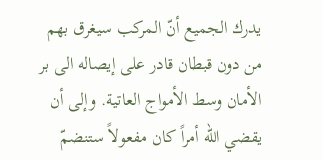يدرك الجميع أنّ المركب سيغرق بهم من دون قبطان قادر على إيصاله الى بر الأمان وسط الأمواج العاتية. وإلى أن يقضي الله أمراً كان مفعولاً ستنضمّ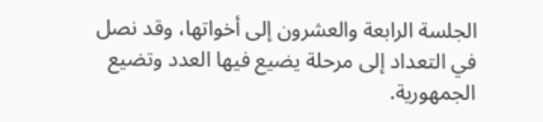الجلسة الرابعة والعشرون إلى أخواتها، وقد نصل في التعداد إلى مرحلة يضيع فيها العدد وتضيع الجمهورية.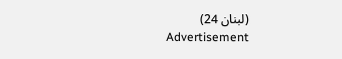(لبنان 24)
Advertisement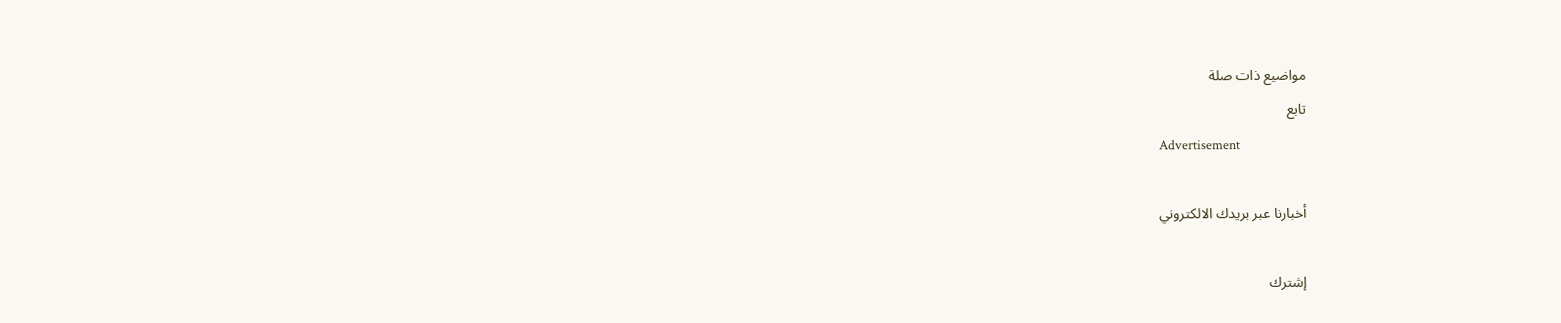مواضيع ذات صلة
تابع
Advertisement

أخبارنا عبر بريدك الالكتروني

إشترك